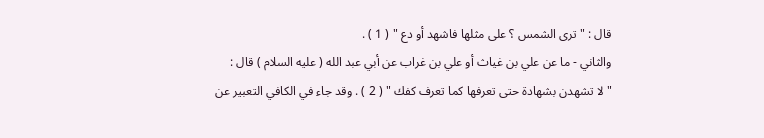قال : " ترى الشمس ؟ على مثلها فاشهد أو دع " ( 1 ) .
والثاني - ما عن علي بن غياث أو علي بن غراب عن أبي عبد الله ( عليه السلام ) قال :
" لا تشهدن بشهادة حتى تعرفها كما تعرف كفك " ( 2 ) . وقد جاء في الكافي التعبير عن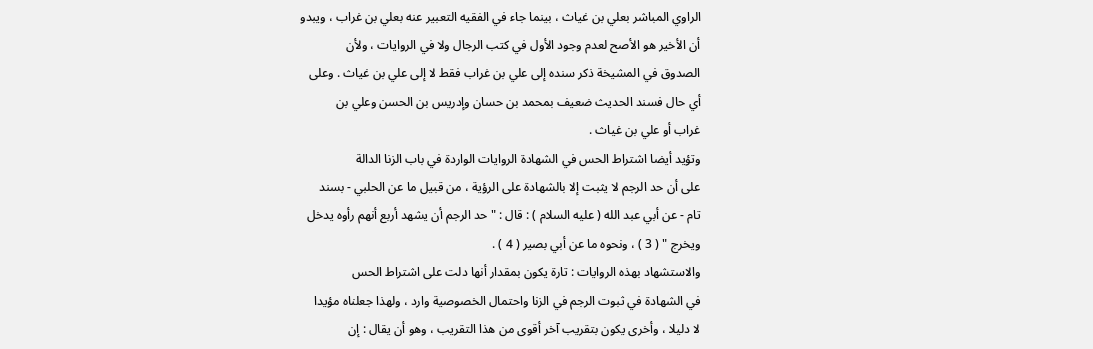الراوي المباشر بعلي بن غياث ، بينما جاء في الفقيه التعبير عنه بعلي بن غراب ، ويبدو
أن الأخير هو الأصح لعدم وجود الأول في كتب الرجال ولا في الروايات ، ولأن
الصدوق في المشيخة ذكر سنده إلى علي بن غراب فقط لا إلى علي بن غياث . وعلى
أي حال فسند الحديث ضعيف بمحمد بن حسان وإدريس بن الحسن وعلي بن
غراب أو علي بن غياث .
وتؤيد أيضا اشتراط الحس في الشهادة الروايات الواردة في باب الزنا الدالة
على أن حد الرجم لا يثبت إلا بالشهادة على الرؤية ، من قبيل ما عن الحلبي - بسند
تام - عن أبي عبد الله ( عليه السلام ) : قال : " حد الرجم أن يشهد أربع أنهم رأوه يدخل
ويخرج " ( 3 ) ، ونحوه ما عن أبي بصير ( 4 ) .
والاستشهاد بهذه الروايات : تارة يكون بمقدار أنها دلت على اشتراط الحس
في الشهادة في ثبوت الرجم في الزنا واحتمال الخصوصية وارد ، ولهذا جعلناه مؤيدا
لا دليلا ، وأخرى يكون بتقريب آخر أقوى من هذا التقريب ، وهو أن يقال : إن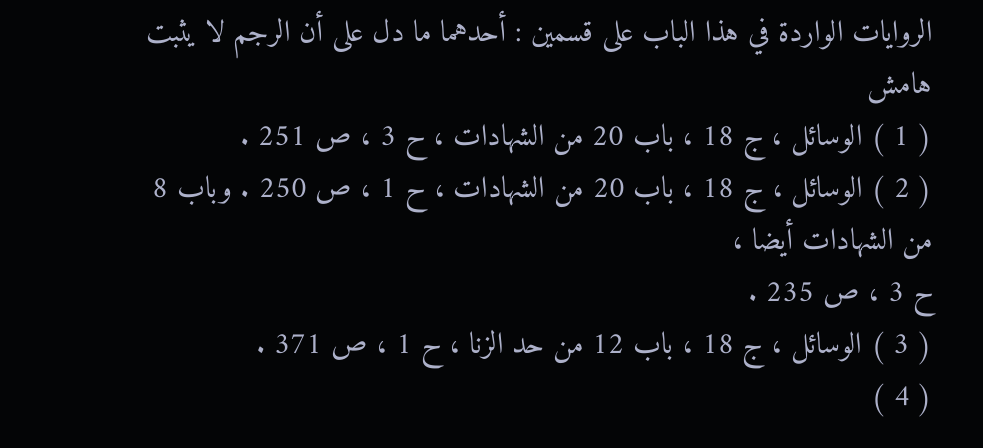الروايات الواردة في هذا الباب على قسمين : أحدهما ما دل على أن الرجم لا يثبت
هامش
( 1 ) الوسائل ، ج 18 ، باب 20 من الشهادات ، ح 3 ، ص 251 .
( 2 ) الوسائل ، ج 18 ، باب 20 من الشهادات ، ح 1 ، ص 250 . وباب 8 من الشهادات أيضا ،
ح 3 ، ص 235 .
( 3 ) الوسائل ، ج 18 ، باب 12 من حد الزنا ، ح 1 ، ص 371 .
( 4 )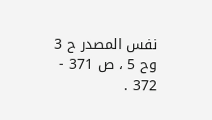نفس المصدر ح 3 وح 5 ، ص 371 - 372 .